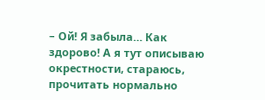– Ой! Я забыла… Как здорово! А я тут описываю окрестности, стараюсь, прочитать нормально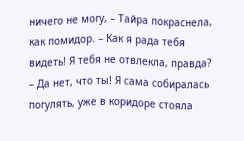ничего не могу, – Тайра покраснела, как помидор. – Как я рада тебя видеть! Я тебя не отвлекла, правда?
– Да нет, что ты! Я сама собиралась погулять, уже в коридоре стояла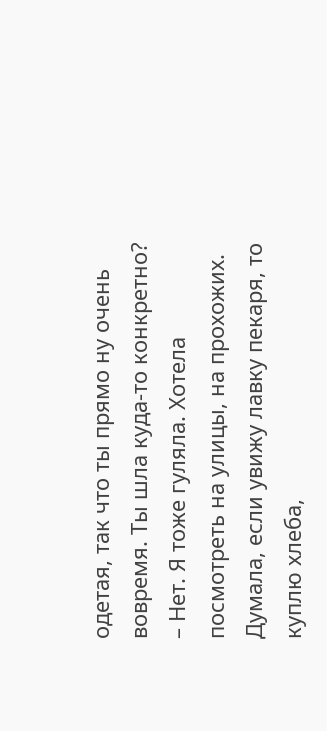одетая, так что ты прямо ну очень вовремя. Ты шла куда-то конкретно?
– Нет. Я тоже гуляла. Хотела посмотреть на улицы, на прохожих. Думала, если увижу лавку пекаря, то куплю хлеба,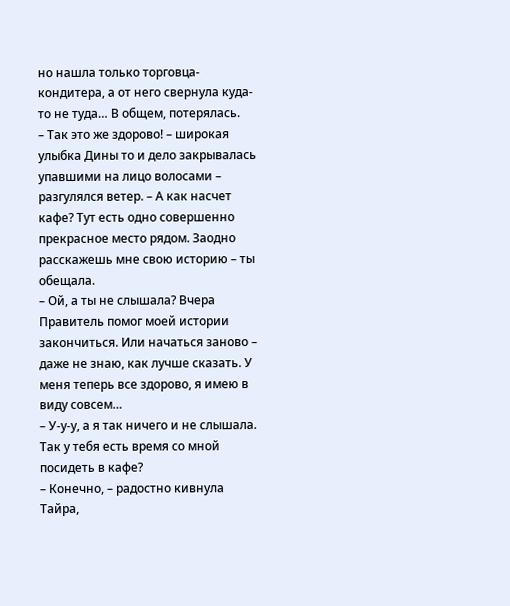но нашла только торговца-кондитера, а от него свернула куда-то не туда… В общем, потерялась.
– Так это же здорово! – широкая улыбка Дины то и дело закрывалась упавшими на лицо волосами – разгулялся ветер. – А как насчет кафе? Тут есть одно совершенно прекрасное место рядом. Заодно расскажешь мне свою историю – ты обещала.
– Ой, а ты не слышала? Вчера Правитель помог моей истории закончиться. Или начаться заново – даже не знаю, как лучше сказать. У меня теперь все здорово, я имею в виду совсем…
– У-у-у, а я так ничего и не слышала. Так у тебя есть время со мной посидеть в кафе?
– Конечно, – радостно кивнула Тайра,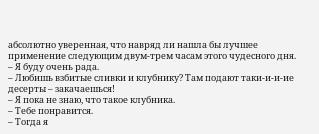абсолютно уверенная, что навряд ли нашла бы лучшее применение следующим двум-трем часам этого чудесного дня. – Я буду очень рада.
– Любишь взбитые сливки и клубнику? Там подают таки-и-и-ие десерты – закачаешься!
– Я пока не знаю, что такое клубника.
– Тебе понравится.
– Тогда я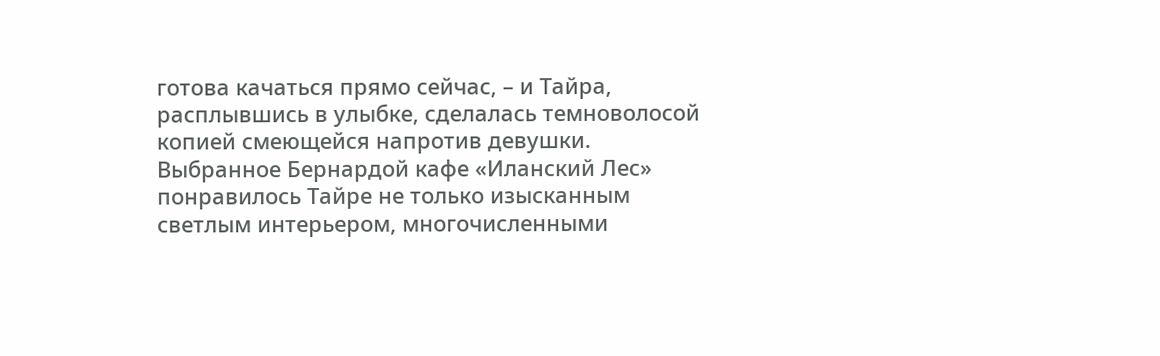готова качаться прямо сейчас, – и Тайра, расплывшись в улыбке, сделалась темноволосой копией смеющейся напротив девушки.
Выбранное Бернардой кафе «Иланский Лес» понравилось Тайре не только изысканным светлым интерьером, многочисленными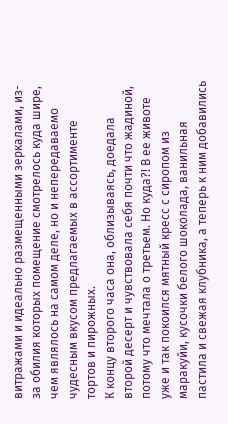витражами и идеально размещенными зеркалами, из-за обилия которых помещение смотрелось куда шире, чем являлось на самом деле, но и непередаваемо чудесным вкусом предлагаемых в ассортименте тортов и пирожных.
К концу второго часа она, облизываясь, доедала второй десерт и чувствовала себя почти что жадиной, потому что мечтала о третьем. Но куда?! В ее животе уже и так покоился мятный кресс с сиропом из маракуйи, кусочки белого шоколада, ванильная пастила и свежая клубника, а теперь к ним добавились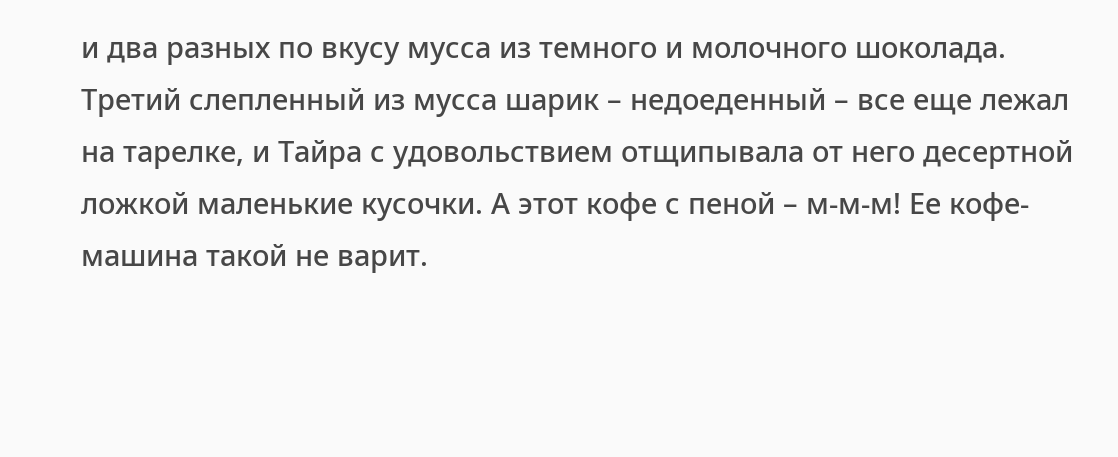и два разных по вкусу мусса из темного и молочного шоколада.
Третий слепленный из мусса шарик – недоеденный – все еще лежал на тарелке, и Тайра с удовольствием отщипывала от него десертной ложкой маленькие кусочки. А этот кофе с пеной – м-м-м! Ее кофе-машина такой не варит.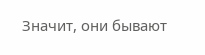Значит, они бывают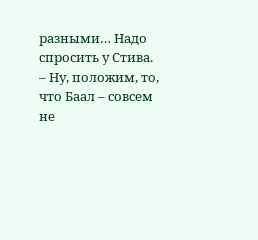разными… Надо спросить у Стива.
– Ну, положим, то, что Баал – совсем не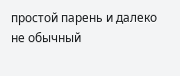простой парень и далеко не обычный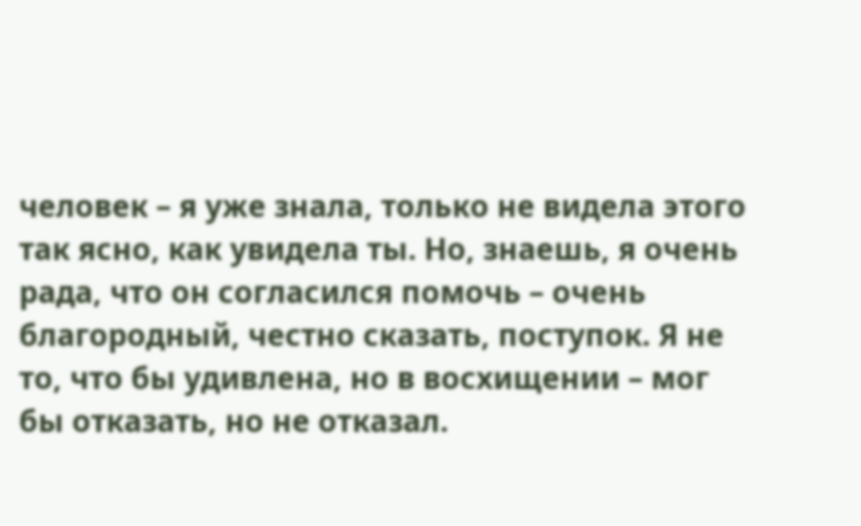человек – я уже знала, только не видела этого так ясно, как увидела ты. Но, знаешь, я очень рада, что он согласился помочь – очень благородный, честно сказать, поступок. Я не то, что бы удивлена, но в восхищении – мог бы отказать, но не отказал.